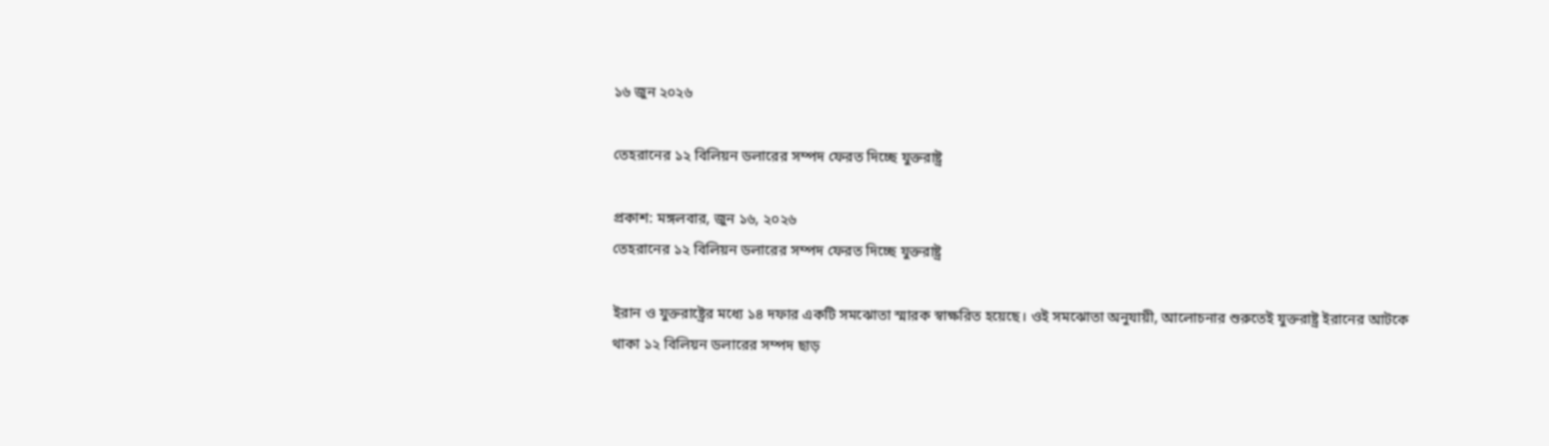১৬ জুন ২০২৬

তেহরানের ১২ বিলিয়ন ডলারের সম্পদ ফেরত দিচ্ছে যুক্তরাষ্ট্র

প্রকাশ: মঙ্গলবার, জুন ১৬, ২০২৬
তেহরানের ১২ বিলিয়ন ডলারের সম্পদ ফেরত দিচ্ছে যুক্তরাষ্ট্র

ইরান ও যুক্তরাষ্ট্রের মধ্যে ১৪ দফার একটি সমঝোতা স্মারক স্বাক্ষরিত হয়েছে। ওই সমঝোতা অনুযায়ী, আলোচনার শুরুতেই যুক্তরাষ্ট্র ইরানের আটকে থাকা ১২ বিলিয়ন ডলারের সম্পদ ছাড়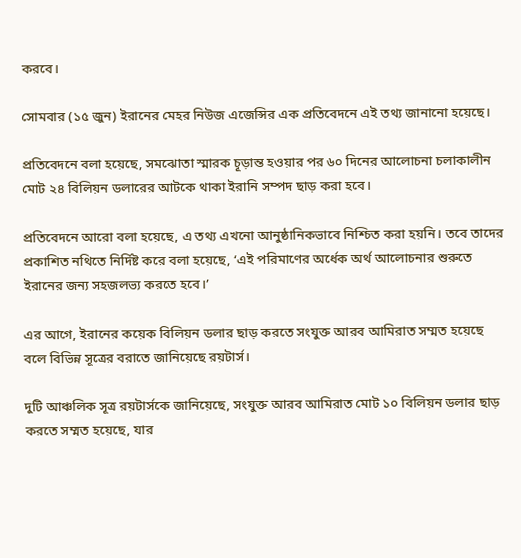করবে।

সোমবার (১৫ জুন) ইরানের মেহর নিউজ এজেন্সির এক প্রতিবেদনে এই তথ্য জানানো হয়েছে।

প্রতিবেদনে বলা হয়েছে, সমঝোতা স্মারক চূড়ান্ত হওয়ার পর ৬০ দিনের আলোচনা চলাকালীন মোট ২৪ বিলিয়ন ডলারের আটকে থাকা ইরানি সম্পদ ছাড় করা হবে।

প্রতিবেদনে আরো বলা হয়েছে, এ তথ্য এখনো আনুষ্ঠানিকভাবে নিশ্চিত করা হয়নি। তবে তাদের প্রকাশিত নথিতে নির্দিষ্ট করে বলা হয়েছে, ‘এই পরিমাণের অর্ধেক অর্থ আলোচনার শুরুতে ইরানের জন্য সহজলভ্য করতে হবে।’

এর আগে, ইরানের কয়েক বিলিয়ন ডলার ছাড় করতে সংযুক্ত আরব আমিরাত সম্মত হয়েছে বলে বিভিন্ন সূত্রের বরাতে জানিয়েছে রয়টার্স।

দুটি আঞ্চলিক সূত্র রয়টার্সকে জানিয়েছে, সংযুক্ত আরব আমিরাত মোট ১০ বিলিয়ন ডলার ছাড় করতে সম্মত হয়েছে, যার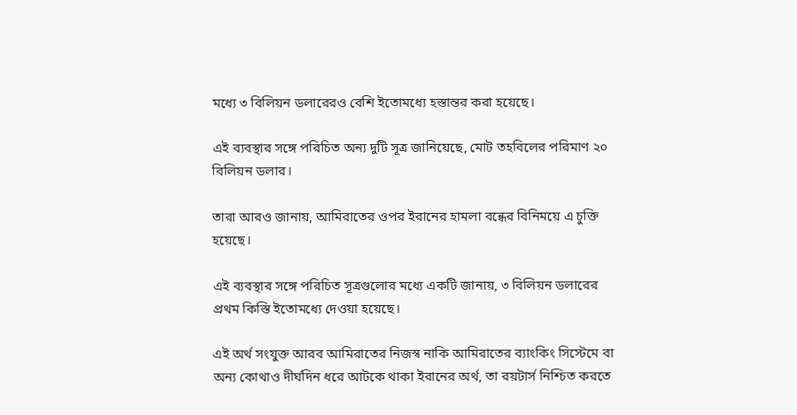মধ্যে ৩ বিলিয়ন ডলারেরও বেশি ইতোমধ্যে হস্তান্তর করা হয়েছে।

এই ব্যবস্থার সঙ্গে পরিচিত অন্য দুটি সূত্র জানিয়েছে, মোট তহবিলের পরিমাণ ২০ বিলিয়ন ডলার।

তারা আরও জানায়, আমিরাতের ওপর ইরানের হামলা বন্ধের বিনিময়ে এ চুক্তি হয়েছে।

এই ব্যবস্থার সঙ্গে পরিচিত সূত্রগুলোর মধ্যে একটি জানায়, ৩ বিলিয়ন ডলারের প্রথম কিস্তি ইতোমধ্যে দেওয়া হয়েছে।

এই অর্থ সংযুক্ত আরব আমিরাতের নিজস্ব নাকি আমিরাতের ব্যাংকিং সিস্টেমে বা অন্য কোথাও দীর্ঘদিন ধরে আটকে থাকা ইরানের অর্থ, তা রয়টার্স নিশ্চিত করতে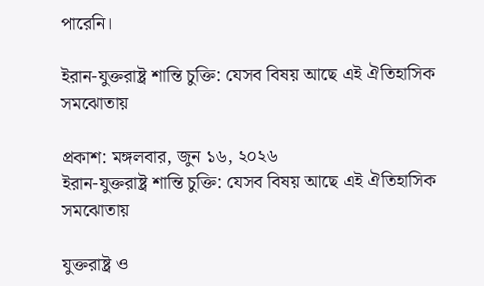পারেনি।

ইরান-যুক্তরাষ্ট্র শান্তি চুক্তি: যেসব বিষয় আছে এই ঐতিহাসিক সমঝোতায়

প্রকাশ: মঙ্গলবার, জুন ১৬, ২০২৬
ইরান-যুক্তরাষ্ট্র শান্তি চুক্তি: যেসব বিষয় আছে এই ঐতিহাসিক সমঝোতায়

যুক্তরাষ্ট্র ও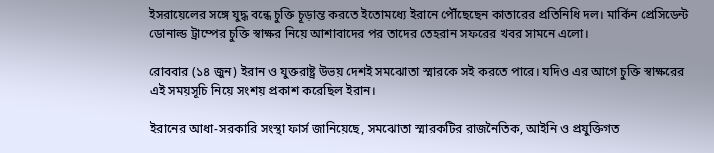ইসরায়েলের সঙ্গে যুদ্ধ বন্ধে চুক্তি চূড়ান্ত করতে ইতোমধ্যে ইরানে পৌঁছেছেন কাতারের প্রতিনিধি দল। মার্কিন প্রেসিডেন্ট ডোনাল্ড ট্রাম্পের চুক্তি স্বাক্ষর নিয়ে আশাবাদের পর তাদের তেহরান সফরের খবর সামনে এলো।

রোববার (১৪ জুন) ইরান ও যুক্তরাষ্ট্র উভয় দেশই সমঝোতা স্মারকে সই করতে পারে। যদিও এর আগে চুক্তি স্বাক্ষরের এই সময়সূচি নিয়ে সংশয় প্রকাশ করেছিল ইরান।

ইরানের আধা-সরকারি সংস্থা ফার্স জানিয়েছে, সমঝোতা স্মারকটির রাজনৈতিক, আইনি ও প্রযুক্তিগত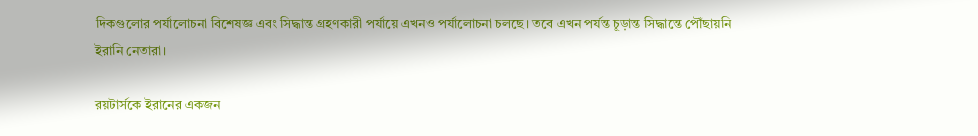দিকগুলোর পর্যালোচনা বিশেষজ্ঞ এবং সিদ্ধান্ত গ্রহণকারী পর্যায়ে এখনও পর্যালোচনা চলছে। তবে এখন পর্যন্ত চূড়ান্ত সিদ্ধান্তে পৌঁছায়নি ইরানি নেতারা।

রয়টার্সকে ইরানের একজন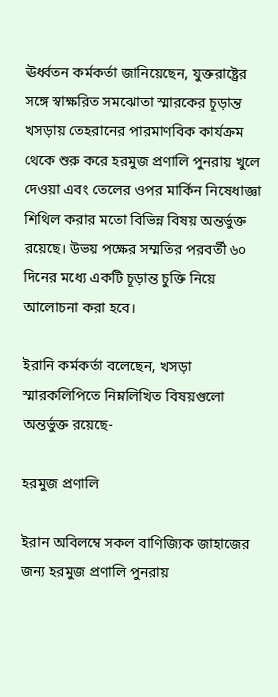ঊর্ধ্বতন কর্মকর্তা জানিয়েছেন, যুক্তরাষ্ট্রের সঙ্গে স্বাক্ষরিত সমঝোতা স্মারকের চূড়ান্ত খসড়ায় তেহরানের পারমাণবিক কার্যক্রম থেকে শুরু করে হরমুজ প্রণালি পুনরায় খুলে দেওয়া এবং তেলের ওপর মার্কিন নিষেধাজ্ঞা শিথিল করার মতো বিভিন্ন বিষয় অন্তর্ভুক্ত রয়েছে। উভয় পক্ষের সম্মতির পরবর্তী ৬০ দিনের মধ্যে একটি চূড়ান্ত চুক্তি নিয়ে আলোচনা করা হবে।

ইরানি কর্মকর্তা বলেছেন, খসড়া স্মারকলিপিতে নিম্নলিখিত বিষয়গুলো অন্তর্ভুক্ত রয়েছে-

হরমুজ প্রণালি

ইরান অবিলম্বে সকল বাণিজ্যিক জাহাজের জন্য হরমুজ প্রণালি পুনরায়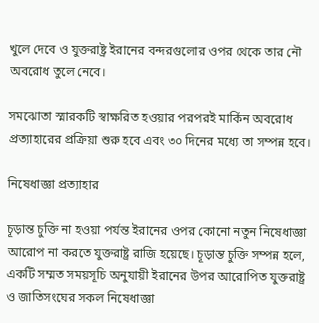খুলে দেবে ও যুক্তরাষ্ট্র ইরানের বন্দরগুলোর ওপর থেকে তার নৌ অবরোধ তুলে নেবে।

সমঝোতা স্মারকটি স্বাক্ষরিত হওয়ার পরপরই মার্কিন অবরোধ প্রত্যাহারের প্রক্রিয়া শুরু হবে এবং ৩০ দিনের মধ্যে তা সম্পন্ন হবে।

নিষেধাজ্ঞা প্রত্যাহার

চূড়ান্ত চুক্তি না হওয়া পর্যন্ত ইরানের ওপর কোনো নতুন নিষেধাজ্ঞা আরোপ না করতে যুক্তরাষ্ট্র রাজি হয়েছে। চূড়ান্ত চুক্তি সম্পন্ন হলে, একটি সম্মত সময়সূচি অনুযায়ী ইরানের উপর আরোপিত যুক্তরাষ্ট্র ও জাতিসংঘের সকল নিষেধাজ্ঞা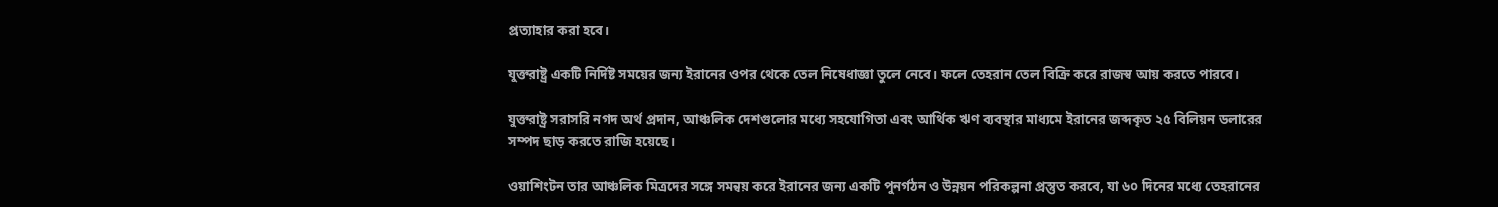প্রত্যাহার করা হবে।

যুক্তরাষ্ট্র একটি নির্দিষ্ট সময়ের জন্য ইরানের ওপর থেকে তেল নিষেধাজ্ঞা তুলে নেবে। ফলে তেহরান তেল বিক্রি করে রাজস্ব আয় করতে পারবে।

যুক্তরাষ্ট্র সরাসরি নগদ অর্থ প্রদান, আঞ্চলিক দেশগুলোর মধ্যে সহযোগিতা এবং আর্থিক ঋণ ব্যবস্থার মাধ্যমে ইরানের জব্দকৃত ২৫ বিলিয়ন ডলারের সম্পদ ছাড় করতে রাজি হয়েছে।

ওয়াশিংটন তার আঞ্চলিক মিত্রদের সঙ্গে সমন্বয় করে ইরানের জন্য একটি পুনর্গঠন ও উন্নয়ন পরিকল্পনা প্রস্তুত করবে, যা ৬০ দিনের মধ্যে তেহরানের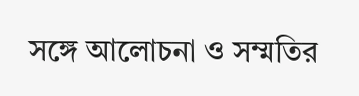সঙ্গে আলোচনা ও সম্মতির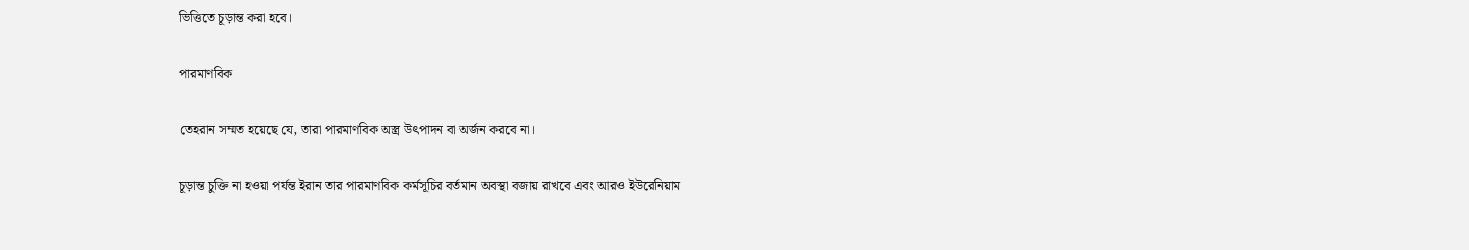ভিত্তিতে চূড়ান্ত করা হবে।

পারমাণবিক

তেহরান সম্মত হয়েছে যে, তারা পারমাণবিক অস্ত্র উৎপাদন বা অর্জন করবে না।

চূড়ান্ত চুক্তি না হওয়া পর্যন্ত ইরান তার পারমাণবিক কর্মসূচির বর্তমান অবস্থা বজায় রাখবে এবং আরও ইউরেনিয়াম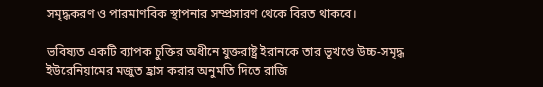সমৃদ্ধকরণ ও পারমাণবিক স্থাপনার সম্প্রসারণ থেকে বিরত থাকবে।

ভবিষ্যত একটি ব্যাপক চুক্তির অধীনে যুক্তরাষ্ট্র ইরানকে তার ভূখণ্ডে উচ্চ-সমৃদ্ধ ইউরেনিয়ামের মজুত হ্রাস করার অনুমতি দিতে রাজি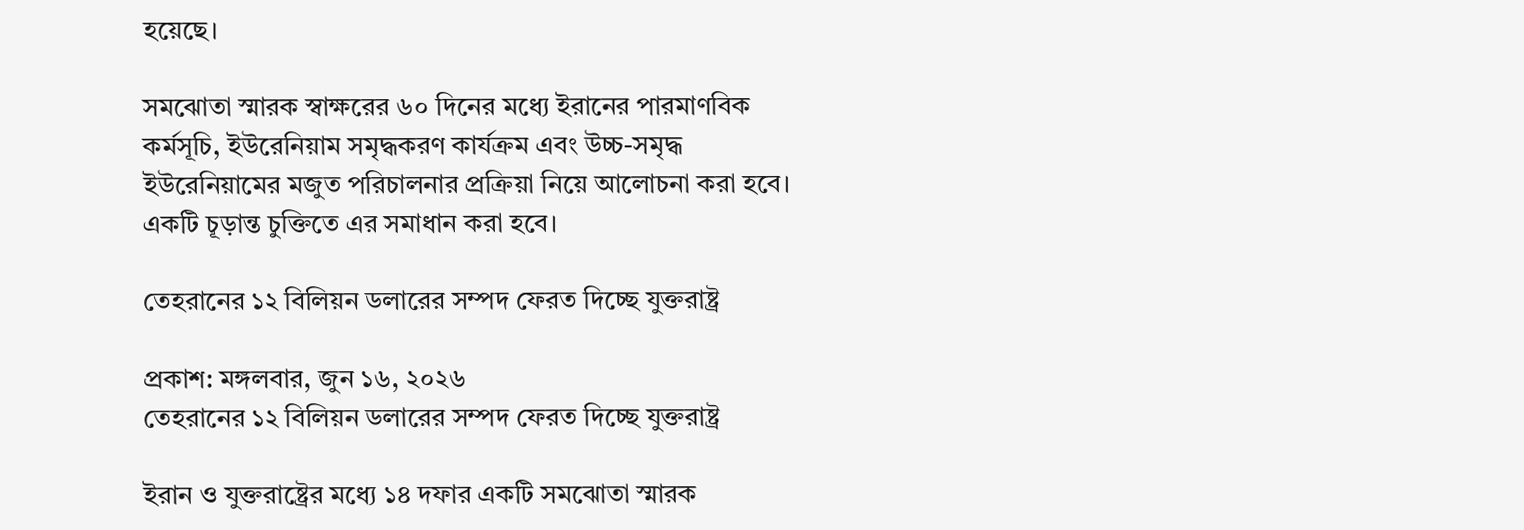হয়েছে।

সমঝোতা স্মারক স্বাক্ষরের ৬০ দিনের মধ্যে ইরানের পারমাণবিক কর্মসূচি, ইউরেনিয়াম সমৃদ্ধকরণ কার্যক্রম এবং উচ্চ-সমৃদ্ধ ইউরেনিয়ামের মজুত পরিচালনার প্রক্রিয়া নিয়ে আলোচনা করা হবে। একটি চূড়ান্ত চুক্তিতে এর সমাধান করা হবে।

তেহরানের ১২ বিলিয়ন ডলারের সম্পদ ফেরত দিচ্ছে যুক্তরাষ্ট্র

প্রকাশ: মঙ্গলবার, জুন ১৬, ২০২৬
তেহরানের ১২ বিলিয়ন ডলারের সম্পদ ফেরত দিচ্ছে যুক্তরাষ্ট্র

ইরান ও যুক্তরাষ্ট্রের মধ্যে ১৪ দফার একটি সমঝোতা স্মারক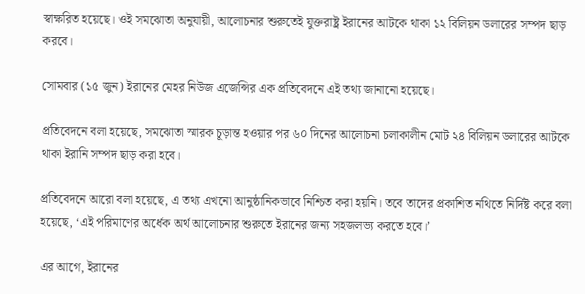স্বাক্ষরিত হয়েছে। ওই সমঝোতা অনুযায়ী, আলোচনার শুরুতেই যুক্তরাষ্ট্র ইরানের আটকে থাকা ১২ বিলিয়ন ডলারের সম্পদ ছাড় করবে।

সোমবার (১৫ জুন) ইরানের মেহর নিউজ এজেন্সির এক প্রতিবেদনে এই তথ্য জানানো হয়েছে।

প্রতিবেদনে বলা হয়েছে, সমঝোতা স্মারক চূড়ান্ত হওয়ার পর ৬০ দিনের আলোচনা চলাকালীন মোট ২৪ বিলিয়ন ডলারের আটকে থাকা ইরানি সম্পদ ছাড় করা হবে।

প্রতিবেদনে আরো বলা হয়েছে, এ তথ্য এখনো আনুষ্ঠানিকভাবে নিশ্চিত করা হয়নি। তবে তাদের প্রকাশিত নথিতে নির্দিষ্ট করে বলা হয়েছে, ‘এই পরিমাণের অর্ধেক অর্থ আলোচনার শুরুতে ইরানের জন্য সহজলভ্য করতে হবে।’

এর আগে, ইরানের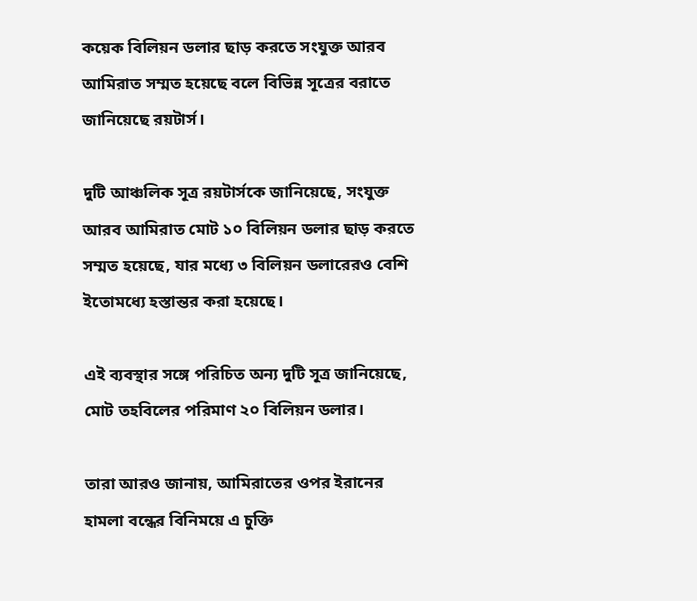কয়েক বিলিয়ন ডলার ছাড় করতে সংযুক্ত আরব আমিরাত সম্মত হয়েছে বলে বিভিন্ন সূত্রের বরাতে জানিয়েছে রয়টার্স।

দুটি আঞ্চলিক সূত্র রয়টার্সকে জানিয়েছে, সংযুক্ত আরব আমিরাত মোট ১০ বিলিয়ন ডলার ছাড় করতে সম্মত হয়েছে, যার মধ্যে ৩ বিলিয়ন ডলারেরও বেশি ইতোমধ্যে হস্তান্তর করা হয়েছে।

এই ব্যবস্থার সঙ্গে পরিচিত অন্য দুটি সূত্র জানিয়েছে, মোট তহবিলের পরিমাণ ২০ বিলিয়ন ডলার।

তারা আরও জানায়, আমিরাতের ওপর ইরানের হামলা বন্ধের বিনিময়ে এ চুক্তি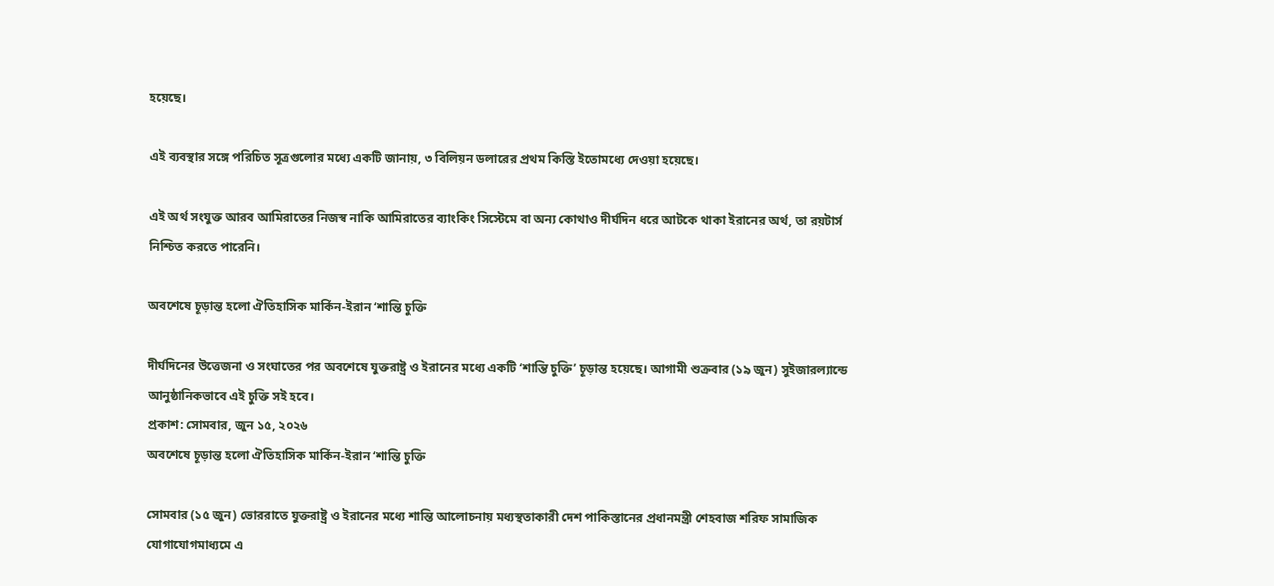হয়েছে।

এই ব্যবস্থার সঙ্গে পরিচিত সূত্রগুলোর মধ্যে একটি জানায়, ৩ বিলিয়ন ডলারের প্রথম কিস্তি ইতোমধ্যে দেওয়া হয়েছে।

এই অর্থ সংযুক্ত আরব আমিরাতের নিজস্ব নাকি আমিরাতের ব্যাংকিং সিস্টেমে বা অন্য কোথাও দীর্ঘদিন ধরে আটকে থাকা ইরানের অর্থ, তা রয়টার্স নিশ্চিত করতে পারেনি।

অবশেষে চূড়ান্ত হলো ঐতিহাসিক মার্কিন-ইরান ‘শান্তি চুক্তি

দীর্ঘদিনের উত্তেজনা ও সংঘাতের পর অবশেষে যুক্তরাষ্ট্র ও ইরানের মধ্যে একটি ‘শান্তি চুক্তি’ চূড়ান্ত হয়েছে। আগামী শুক্রবার (১৯ জুন) সুইজারল্যান্ডে আনুষ্ঠানিকভাবে এই চুক্তি সই হবে।
প্রকাশ: সোমবার, জুন ১৫, ২০২৬
অবশেষে চূড়ান্ত হলো ঐতিহাসিক মার্কিন-ইরান ‘শান্তি চুক্তি

সোমবার (১৫ জুন) ভোররাতে যুক্তরাষ্ট্র ও ইরানের মধ্যে শান্তি আলোচনায় মধ্যস্থতাকারী দেশ পাকিস্তানের প্রধানমন্ত্রী শেহবাজ শরিফ সামাজিক যোগাযোগমাধ্যমে এ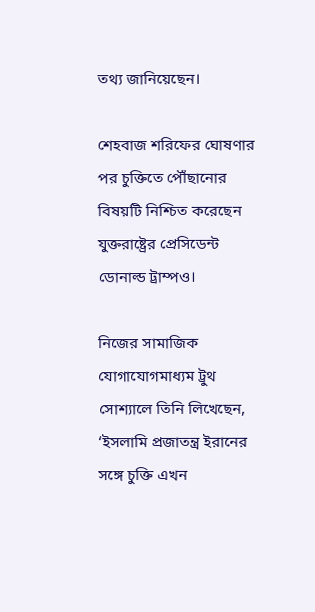তথ্য জানিয়েছেন।

শেহবাজ শরিফের ঘোষণার পর চুক্তিতে পৌঁছানোর বিষয়টি নিশ্চিত করেছেন যুক্তরাষ্ট্রের প্রেসিডেন্ট ডোনাল্ড ট্রাম্পও।

নিজের সামাজিক যোগাযোগমাধ্যম ট্রুথ সোশ্যালে তিনি লিখেছেন, ‘ইসলামি প্রজাতন্ত্র ইরানের সঙ্গে চুক্তি এখন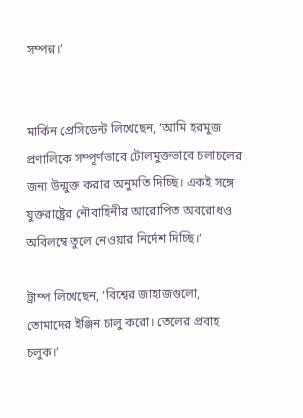সম্পন্ন।’


মার্কিন প্রেসিডেন্ট লিখেছেন, ‘আমি হরমুজ প্রণালিকে সম্পূর্ণভাবে টোলমুক্তভাবে চলাচলের জন্য উন্মুক্ত করার অনুমতি দিচ্ছি। একই সঙ্গে যুক্তরাষ্ট্রের নৌবাহিনীর আরোপিত অবরোধও অবিলম্বে তুলে নেওয়ার নির্দেশ দিচ্ছি।’

ট্রাম্প লিখেছেন, ‘বিশ্বের জাহাজগুলো, তোমাদের ইঞ্জিন চালু করো। তেলের প্রবাহ চলুক।’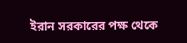ইরান সরকারের পক্ষ থেকে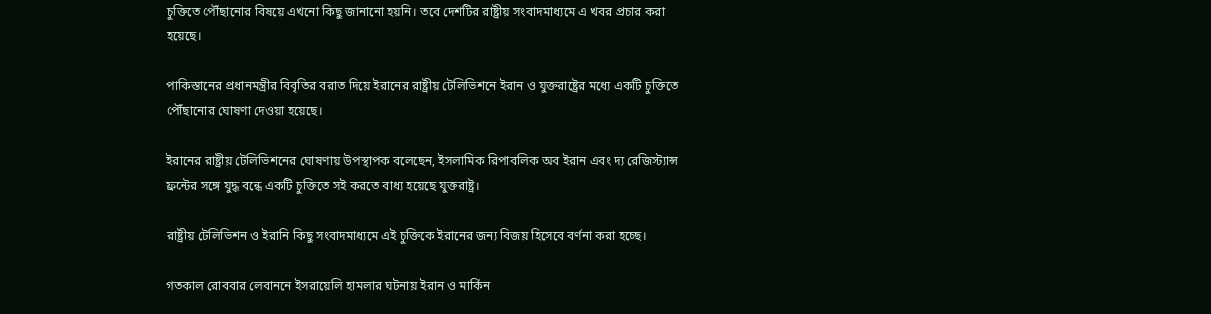চুক্তিতে পৌঁছানোর বিষয়ে এখনো কিছু জানানো হয়নি। তবে দেশটির রাষ্ট্রীয় সংবাদমাধ্যমে এ খবর প্রচার করা হয়েছে।

পাকিস্তানের প্রধানমন্ত্রীর বিবৃতির বরাত দিয়ে ইরানের রাষ্ট্রীয় টেলিভিশনে ইরান ও যুক্তরাষ্ট্রের মধ্যে একটি চুক্তিতে পৌঁছানোর ঘোষণা দেওয়া হয়েছে।

ইরানের রাষ্ট্রীয় টেলিভিশনের ঘোষণায় উপস্থাপক বলেছেন, ইসলামিক রিপাবলিক অব ইরান এবং দ্য রেজিস্ট্যান্স ফ্রন্টের সঙ্গে যুদ্ধ বন্ধে একটি চুক্তিতে সই করতে বাধ্য হয়েছে যুক্তরাষ্ট্র।

রাষ্ট্রীয় টেলিভিশন ও ইরানি কিছু সংবাদমাধ্যমে এই চুক্তিকে ইরানের জন্য বিজয় হিসেবে বর্ণনা করা হচ্ছে।

গতকাল রোববার লেবাননে ইসরায়েলি হামলার ঘটনায় ইরান ও মার্কিন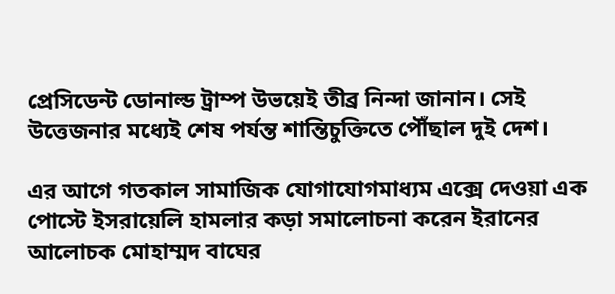প্রেসিডেন্ট ডোনাল্ড ট্রাম্প উভয়েই তীব্র নিন্দা জানান। সেই উত্তেজনার মধ্যেই শেষ পর্যন্ত শান্তিচুক্তিতে পৌঁছাল দুই দেশ।

এর আগে গতকাল সামাজিক যোগাযোগমাধ্যম এক্সে দেওয়া এক পোস্টে ইসরায়েলি হামলার কড়া সমালোচনা করেন ইরানের আলোচক মোহাম্মদ বাঘের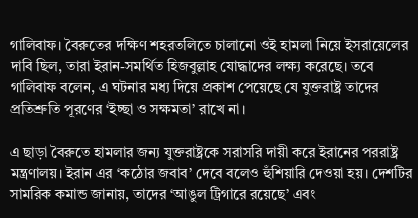গালিবাফ। বৈরুতের দক্ষিণ শহরতলিতে চালানো ওই হামলা নিয়ে ইসরায়েলের দাবি ছিল, তারা ইরান-সমর্থিত হিজবুল্লাহ যোদ্ধাদের লক্ষ্য করেছে। তবে গালিবাফ বলেন, এ ঘটনার মধ্য দিয়ে প্রকাশ পেয়েছে যে যুক্তরাষ্ট্র তাদের প্রতিশ্রুতি পূরণের ‘ইচ্ছা ও সক্ষমতা’ রাখে না।

এ ছাড়া বৈরুতে হামলার জন্য যুক্তরাষ্ট্রকে সরাসরি দায়ী করে ইরানের পররাষ্ট্র মন্ত্রণালয়। ইরান এর ‘কঠোর জবাব’ দেবে বলেও হুঁশিয়ারি দেওয়া হয়। দেশটির সামরিক কমান্ড জানায়, তাদের ‘আঙুল ট্রিগারে রয়েছে’ এবং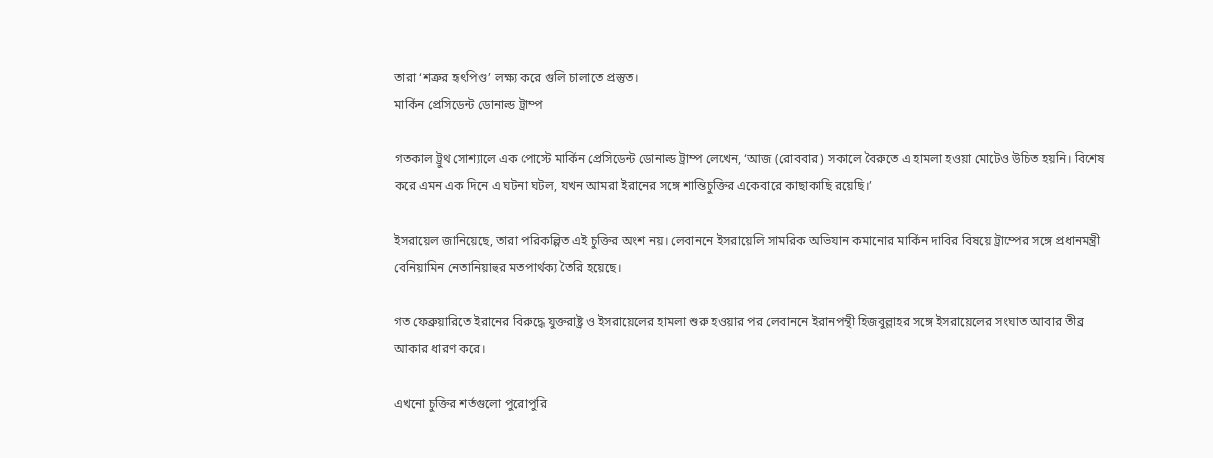তারা ‘শত্রুর হৃৎপিণ্ড’ লক্ষ্য করে গুলি চালাতে প্রস্তুত।
মার্কিন প্রেসিডেন্ট ডোনাল্ড ট্রাম্প

গতকাল ট্রুথ সোশ্যালে এক পোস্টে মার্কিন প্রেসিডেন্ট ডোনাল্ড ট্রাম্প লেখেন, ‘আজ (রোববার) সকালে বৈরুতে এ হামলা হওয়া মোটেও উচিত হয়নি। বিশেষ করে এমন এক দিনে এ ঘটনা ঘটল, যখন আমরা ইরানের সঙ্গে শান্তিচুক্তির একেবারে কাছাকাছি রয়েছি।’

ইসরায়েল জানিয়েছে, তারা পরিকল্পিত এই চুক্তির অংশ নয়। লেবাননে ইসরায়েলি সামরিক অভিযান কমানোর মার্কিন দাবির বিষয়ে ট্রাম্পের সঙ্গে প্রধানমন্ত্রী বেনিয়ামিন নেতানিয়াহুর মতপার্থক্য তৈরি হয়েছে।

গত ফেব্রুয়ারিতে ইরানের বিরুদ্ধে যুক্তরাষ্ট্র ও ইসরায়েলের হামলা শুরু হওয়ার পর লেবাননে ইরানপন্থী হিজবুল্লাহর সঙ্গে ইসরায়েলের সংঘাত আবার তীব্র আকার ধারণ করে।

এখনো চুক্তির শর্তগুলো পুরোপুরি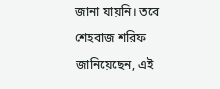জানা যায়নি। তবে শেহবাজ শরিফ জানিয়েছেন, এই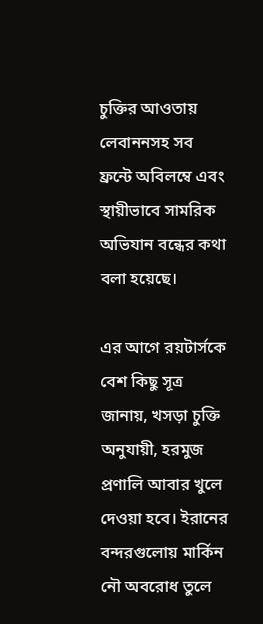চুক্তির আওতায় লেবাননসহ সব ফ্রন্টে অবিলম্বে এবং স্থায়ীভাবে সামরিক অভিযান বন্ধের কথা বলা হয়েছে।

এর আগে রয়টার্সকে বেশ কিছু সূত্র জানায়, খসড়া চুক্তি অনুযায়ী, হরমুজ প্রণালি আবার খুলে দেওয়া হবে। ইরানের বন্দরগুলোয় মার্কিন নৌ অবরোধ তুলে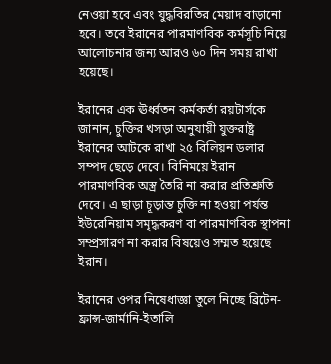নেওয়া হবে এবং যুদ্ধবিরতির মেয়াদ বাড়ানো হবে। তবে ইরানের পারমাণবিক কর্মসূচি নিয়ে আলোচনার জন্য আরও ৬০ দিন সময় রাখা হয়েছে।

ইরানের এক ঊর্ধ্বতন কর্মকর্তা রয়টার্সকে জানান, চুক্তির খসড়া অনুযায়ী যুক্তরাষ্ট্র ইরানের আটকে রাখা ২৫ বিলিয়ন ডলার সম্পদ ছেড়ে দেবে। বিনিময়ে ইরান পারমাণবিক অস্ত্র তৈরি না করার প্রতিশ্রুতি দেবে। এ ছাড়া চূড়ান্ত চুক্তি না হওয়া পর্যন্ত ইউরেনিয়াম সমৃদ্ধকরণ বা পারমাণবিক স্থাপনা সম্প্রসারণ না করার বিষয়েও সম্মত হয়েছে ইরান।

ইরানের ওপর নিষেধাজ্ঞা তুলে নিচ্ছে ব্রিটেন-ফ্রান্স-জার্মানি-ইতালি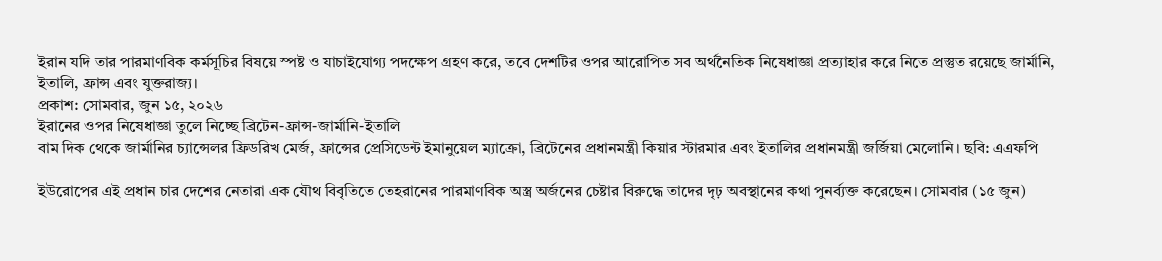ইরান যদি তার পারমাণবিক কর্মসূচির বিষয়ে স্পষ্ট ও যাচাইযোগ্য পদক্ষেপ গ্রহণ করে, তবে দেশটির ওপর আরোপিত সব অর্থনৈতিক নিষেধাজ্ঞা প্রত্যাহার করে নিতে প্রস্তুত রয়েছে জার্মানি, ইতালি, ফ্রান্স এবং যুক্তরাজ্য।
প্রকাশ: সোমবার, জুন ১৫, ২০২৬
ইরানের ওপর নিষেধাজ্ঞা তুলে নিচ্ছে ব্রিটেন-ফ্রান্স-জার্মানি-ইতালি
বাম দিক থেকে জার্মানির চ্যান্সেলর ফ্রিডরিখ মের্জ, ফ্রান্সের প্রেসিডেন্ট ইমানুয়েল ম্যাক্রো, ব্রিটেনের প্রধানমন্ত্রী কিয়ার স্টারমার এবং ইতালির প্রধানমন্ত্রী জর্জিয়া মেলোনি। ছবি: এএফপি

ইউরোপের এই প্রধান চার দেশের নেতারা এক যৌথ বিবৃতিতে তেহরানের পারমাণবিক অস্ত্র অর্জনের চেষ্টার বিরুদ্ধে তাদের দৃঢ় অবস্থানের কথা পুনর্ব্যক্ত করেছেন। সোমবার (১৫ জুন)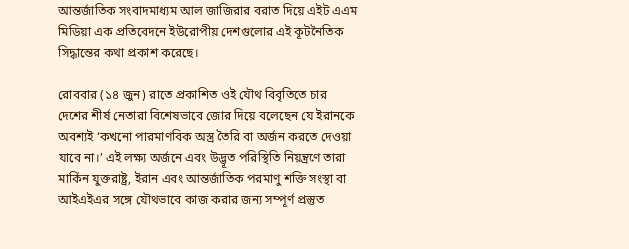আন্তর্জাতিক সংবাদমাধ্যম আল জাজিরার বরাত দিয়ে এইট এএম মিডিয়া এক প্রতিবেদনে ইউরোপীয় দেশগুলোর এই কূটনৈতিক সিদ্ধান্তের কথা প্রকাশ করেছে।

রোববার (১৪ জুন) রাতে প্রকাশিত ওই যৌথ বিবৃতিতে চার দেশের শীর্ষ নেতারা বিশেষভাবে জোর দিয়ে বলেছেন যে ইরানকে অবশ্যই ‘কখনো পারমাণবিক অস্ত্র তৈরি বা অর্জন করতে দেওয়া যাবে না।’ এই লক্ষ্য অর্জনে এবং উদ্ভূত পরিস্থিতি নিয়ন্ত্রণে তারা মার্কিন যুক্তরাষ্ট্র, ইরান এবং আন্তর্জাতিক পরমাণু শক্তি সংস্থা বা আইএইএর সঙ্গে যৌথভাবে কাজ করার জন্য সম্পূর্ণ প্রস্তুত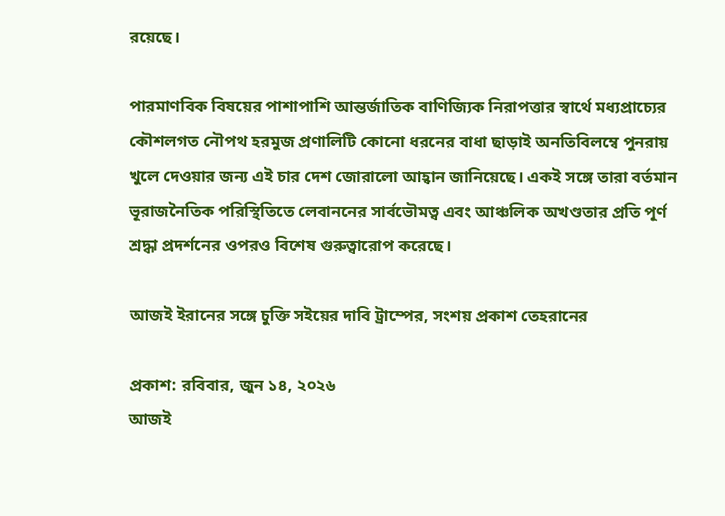রয়েছে।

পারমাণবিক বিষয়ের পাশাপাশি আন্তর্জাতিক বাণিজ্যিক নিরাপত্তার স্বার্থে মধ্যপ্রাচ্যের কৌশলগত নৌপথ হরমুজ প্রণালিটি কোনো ধরনের বাধা ছাড়াই অনতিবিলম্বে পুনরায় খুলে দেওয়ার জন্য এই চার দেশ জোরালো আহ্বান জানিয়েছে। একই সঙ্গে তারা বর্তমান ভূরাজনৈতিক পরিস্থিতিতে লেবাননের সার্বভৌমত্ব এবং আঞ্চলিক অখণ্ডতার প্রতি পূর্ণ শ্রদ্ধা প্রদর্শনের ওপরও বিশেষ গুরুত্বারোপ করেছে।

আজই ইরানের সঙ্গে চুক্তি সইয়ের দাবি ট্রাম্পের, সংশয় প্রকাশ তেহরানের

প্রকাশ: রবিবার, জুন ১৪, ২০২৬
আজই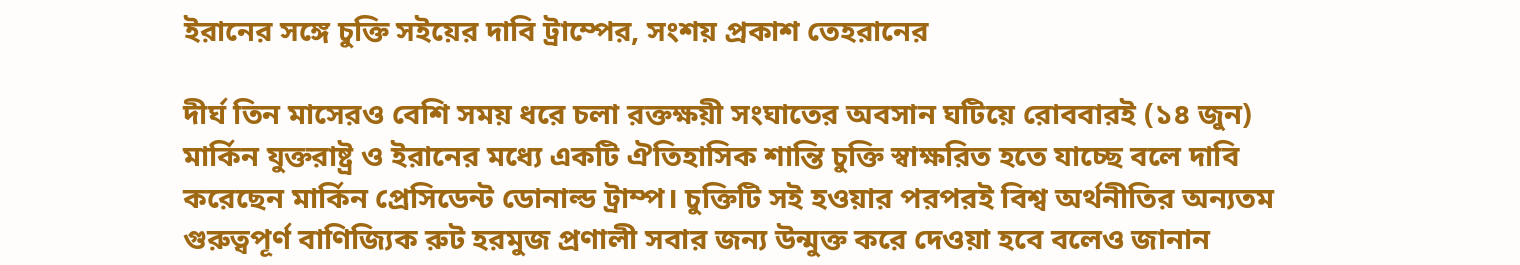ইরানের সঙ্গে চুক্তি সইয়ের দাবি ট্রাম্পের, সংশয় প্রকাশ তেহরানের

দীর্ঘ তিন মাসেরও বেশি সময় ধরে চলা রক্তক্ষয়ী সংঘাতের অবসান ঘটিয়ে রোববারই (১৪ জুন) মার্কিন যুক্তরাষ্ট্র ও ইরানের মধ্যে একটি ঐতিহাসিক শান্তি চুক্তি স্বাক্ষরিত হতে যাচ্ছে বলে দাবি করেছেন মার্কিন প্রেসিডেন্ট ডোনাল্ড ট্রাম্প। চুক্তিটি সই হওয়ার পরপরই বিশ্ব অর্থনীতির অন্যতম গুরুত্বপূর্ণ বাণিজ্যিক রুট হরমুজ প্রণালী সবার জন্য উন্মুক্ত করে দেওয়া হবে বলেও জানান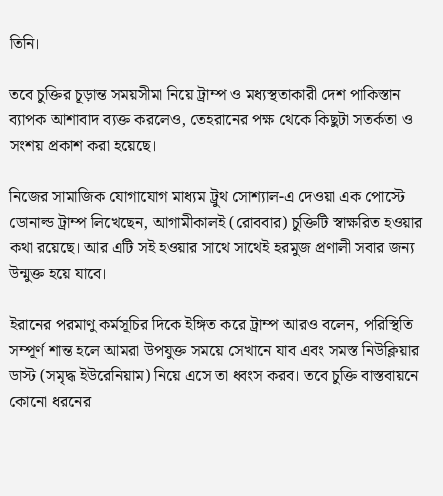তিনি।

তবে চুক্তির চূড়ান্ত সময়সীমা নিয়ে ট্রাম্প ও মধ্যস্থতাকারী দেশ পাকিস্তান ব্যাপক আশাবাদ ব্যক্ত করলেও, তেহরানের পক্ষ থেকে কিছুটা সতর্কতা ও সংশয় প্রকাশ করা হয়েছে।

নিজের সামাজিক যোগাযোগ মাধ্যম ট্রুথ সোশ্যাল-এ দেওয়া এক পোস্টে ডোনাল্ড ট্রাম্প লিখেছেন, আগামীকালই (রোববার) চুক্তিটি স্বাক্ষরিত হওয়ার কথা রয়েছে। আর এটি সই হওয়ার সাথে সাথেই হরমুজ প্রণালী সবার জন্য উন্মুক্ত হয়ে যাবে।

ইরানের পরমাণু কর্মসূচির দিকে ইঙ্গিত করে ট্রাম্প আরও বলেন, পরিস্থিতি সম্পূর্ণ শান্ত হলে আমরা উপযুক্ত সময়ে সেখানে যাব এবং সমস্ত নিউক্লিয়ার ডাস্ট (সমৃদ্ধ ইউরেনিয়াম) নিয়ে এসে তা ধ্বংস করব। তবে চুক্তি বাস্তবায়নে কোনো ধরনের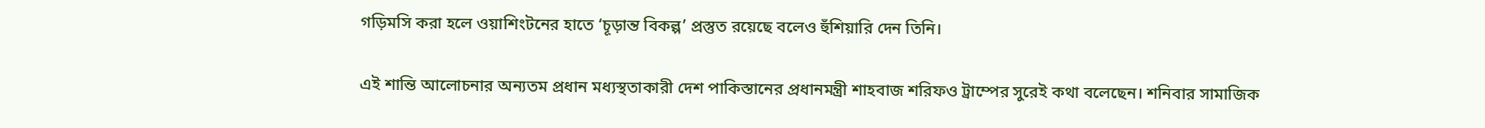গড়িমসি করা হলে ওয়াশিংটনের হাতে ‘চূড়ান্ত বিকল্প’ প্রস্তুত রয়েছে বলেও হুঁশিয়ারি দেন তিনি।

এই শান্তি আলোচনার অন্যতম প্রধান মধ্যস্থতাকারী দেশ পাকিস্তানের প্রধানমন্ত্রী শাহবাজ শরিফও ট্রাম্পের সুরেই কথা বলেছেন। শনিবার সামাজিক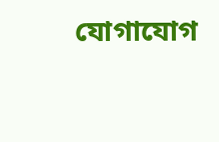যোগাযোগ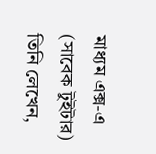মাধ্যম এক্স-এ (সাবেক টুইটার) তিনি লেখেন,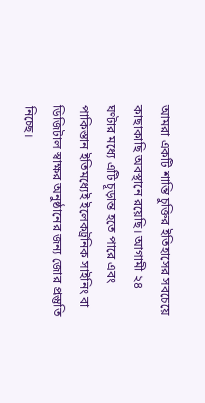আমরা একটি শান্তি চুক্তির ইতিহাসের সবচেয়ে কাছাকাছি অবস্থানে রয়েছি। আগামী ২৪ ঘণ্টার মধ্যে এটি চূড়ান্ত হতে পারে এবং পাকিস্তান ইতিমধ্যেই ইলেকট্রনিক সাইনিং বা ডিজিটাল স্বাক্ষর অনুষ্ঠানের জন্য জোর প্রস্তুতি নিচ্ছে।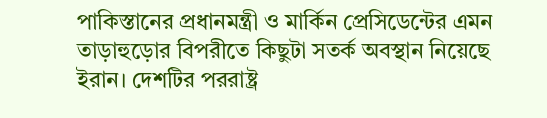পাকিস্তানের প্রধানমন্ত্রী ও মার্কিন প্রেসিডেন্টের এমন তাড়াহুড়োর বিপরীতে কিছুটা সতর্ক অবস্থান নিয়েছে ইরান। দেশটির পররাষ্ট্র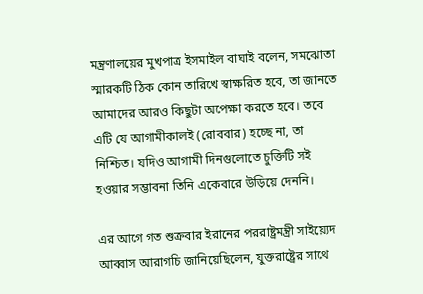মন্ত্রণালয়ের মুখপাত্র ইসমাইল বাঘাই বলেন, সমঝোতা স্মারকটি ঠিক কোন তারিখে স্বাক্ষরিত হবে, তা জানতে আমাদের আরও কিছুটা অপেক্ষা করতে হবে। তবে এটি যে আগামীকালই (রোববার) হচ্ছে না, তা নিশ্চিত। যদিও আগামী দিনগুলোতে চুক্তিটি সই হওয়ার সম্ভাবনা তিনি একেবারে উড়িয়ে দেননি।

এর আগে গত শুক্রবার ইরানের পররাষ্ট্রমন্ত্রী সাইয়্যেদ আব্বাস আরাগচি জানিয়েছিলেন, যুক্তরাষ্ট্রের সাথে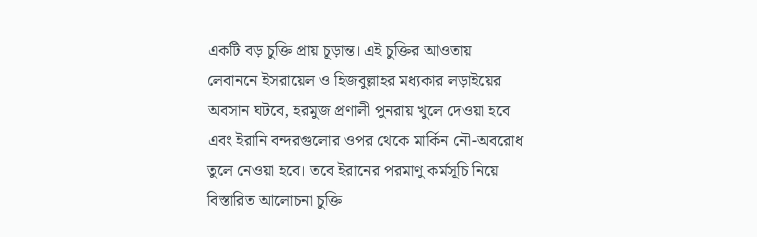একটি বড় চুক্তি প্রায় চূড়ান্ত। এই চুক্তির আওতায় লেবাননে ইসরায়েল ও হিজবুল্লাহর মধ্যকার লড়াইয়ের অবসান ঘটবে, হরমুজ প্রণালী পুনরায় খুলে দেওয়া হবে এবং ইরানি বন্দরগুলোর ওপর থেকে মার্কিন নৌ-অবরোধ তুলে নেওয়া হবে। তবে ইরানের পরমাণু কর্মসূচি নিয়ে বিস্তারিত আলোচনা চুক্তি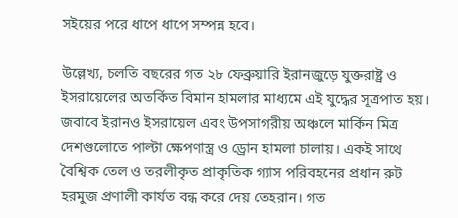সইয়ের পরে ধাপে ধাপে সম্পন্ন হবে।

উল্লেখ্য, চলতি বছরের গত ২৮ ফেব্রুয়ারি ইরানজুড়ে যুক্তরাষ্ট্র ও ইসরায়েলের অতর্কিত বিমান হামলার মাধ্যমে এই যুদ্ধের সূত্রপাত হয়। জবাবে ইরানও ইসরায়েল এবং উপসাগরীয় অঞ্চলে মার্কিন মিত্র দেশগুলোতে পাল্টা ক্ষেপণাস্ত্র ও ড্রোন হামলা চালায়। একই সাথে বৈশ্বিক তেল ও তরলীকৃত প্রাকৃতিক গ্যাস পরিবহনের প্রধান রুট হরমুজ প্রণালী কার্যত বন্ধ করে দেয় তেহরান। গত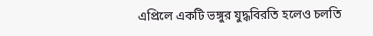এপ্রিলে একটি ভঙ্গুর যুদ্ধবিরতি হলেও চলতি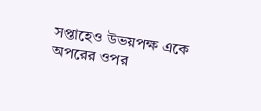সপ্তাহেও উভয়পক্ষ একে অপরের ওপর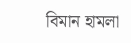বিমান হামলা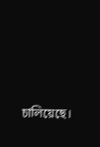চালিয়েছে।